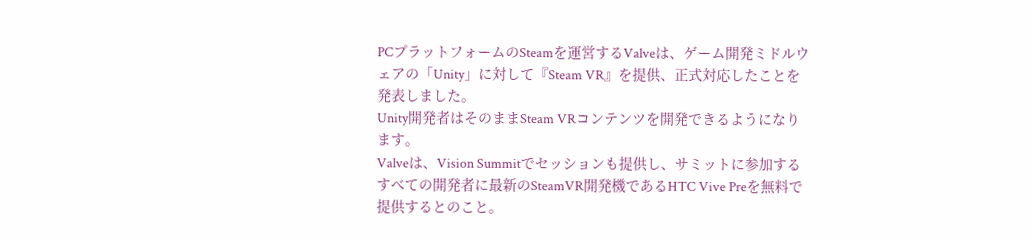PCプラットフォームのSteamを運営するValveは、ゲーム開発ミドルウェアの「Unity」に対して『Steam VR』を提供、正式対応したことを発表しました。
Unity開発者はそのままSteam VRコンテンツを開発できるようになります。
Valveは、Vision Summitでセッションも提供し、サミットに参加するすべての開発者に最新のSteamVR開発機であるHTC Vive Preを無料で提供するとのこと。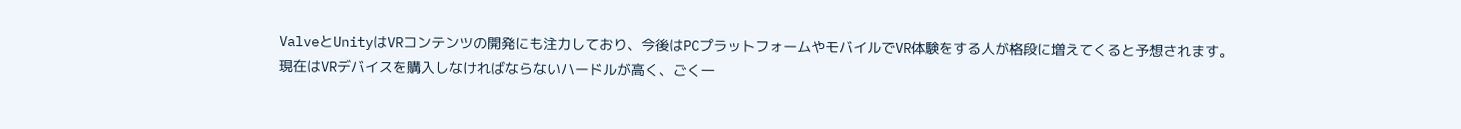ValveとUnityはVRコンテンツの開発にも注力しており、今後はPCプラットフォームやモバイルでVR体験をする人が格段に増えてくると予想されます。
現在はVRデバイスを購入しなければならないハードルが高く、ごく一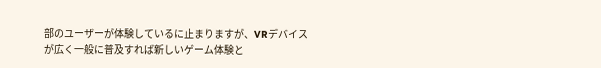部のユーザーが体験しているに止まりますが、VRデバイスが広く一般に普及すれば新しいゲーム体験と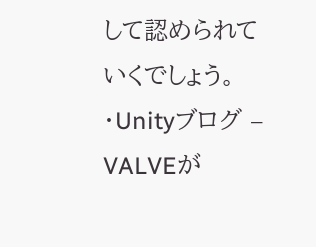して認められていくでしょう。
・Unityブログ – VALVEが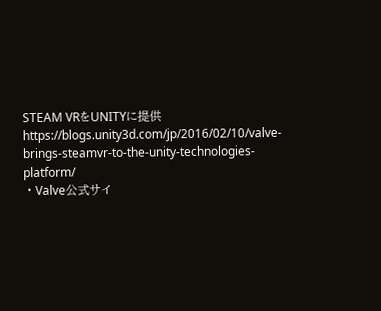STEAM VRをUNITYに提供https://blogs.unity3d.com/jp/2016/02/10/valve-brings-steamvr-to-the-unity-technologies-platform/
・Valve公式サイ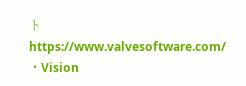ト
https://www.valvesoftware.com/
・Vision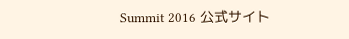Summit 2016 公式サイト